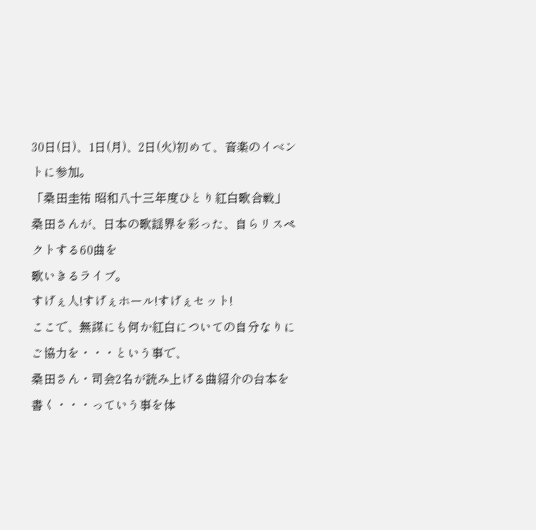30日(日)、1日(月)、2日(火)初めて、音楽のイベントに参加。
「桑田圭祐 昭和八十三年度ひとり紅白歌合戦」
桑田さんが、日本の歌謡界を彩った、自らリスペクトする60曲を
歌いきるライブ。
すげぇ人!すげぇホール!すげぇセット!
ここで、無謀にも何か紅白についての自分なりにご協力を・・・という事で、
桑田さん・司会2名が読み上げる曲紹介の台本を書く・・・っていう事を体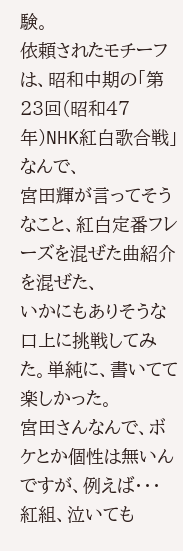験。
依頼されたモチーフは、昭和中期の「第23回(昭和47年)NHK紅白歌合戦」なんで、
宮田輝が言ってそうなこと、紅白定番フレーズを混ぜた曲紹介を混ぜた、
いかにもありそうな口上に挑戦してみた。単純に、書いてて楽しかった。
宮田さんなんで、ボケとか個性は無いんですが、例えば・・・
紅組、泣いても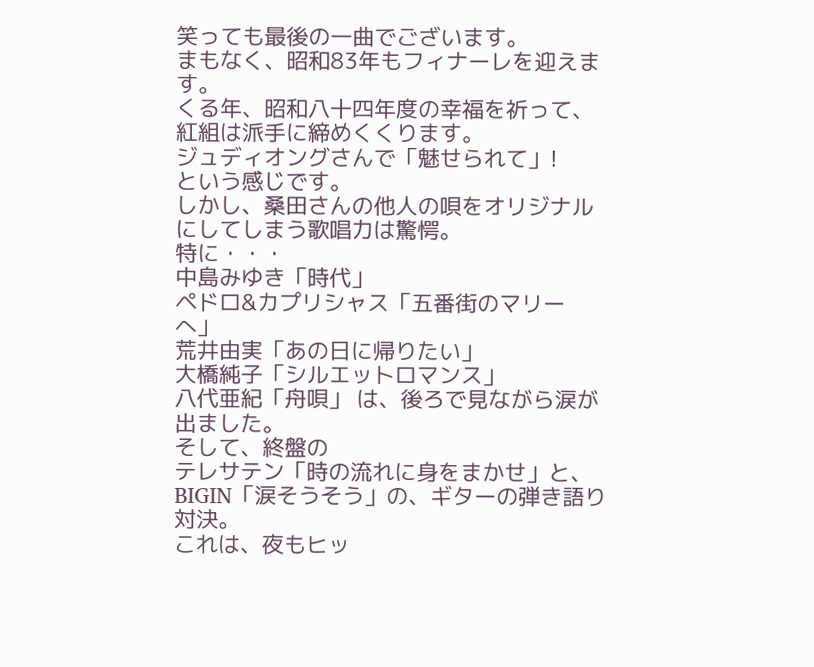笑っても最後の一曲でございます。
まもなく、昭和83年もフィナーレを迎えます。
くる年、昭和八十四年度の幸福を祈って、紅組は派手に締めくくります。
ジュディオングさんで「魅せられて」!
という感じです。
しかし、桑田さんの他人の唄をオリジナルにしてしまう歌唱力は驚愕。
特に・・・
中島みゆき「時代」
ペドロ&カプリシャス「五番街のマリーへ」
荒井由実「あの日に帰りたい」
大橋純子「シルエットロマンス」
八代亜紀「舟唄」 は、後ろで見ながら涙が出ました。
そして、終盤の
テレサテン「時の流れに身をまかせ」と、BIGIN「涙そうそう」の、ギターの弾き語り対決。
これは、夜もヒッ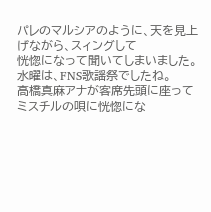パレのマルシアのように、天を見上げながら、スィングして
恍惚になって聞いてしまいました。
水曜は、FNS歌謡祭でしたね。
高橋真麻アナが客席先頭に座ってミスチルの唄に恍惚にな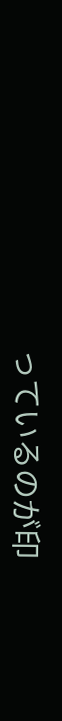っているのが印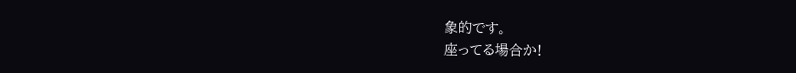象的です。
座ってる場合か!